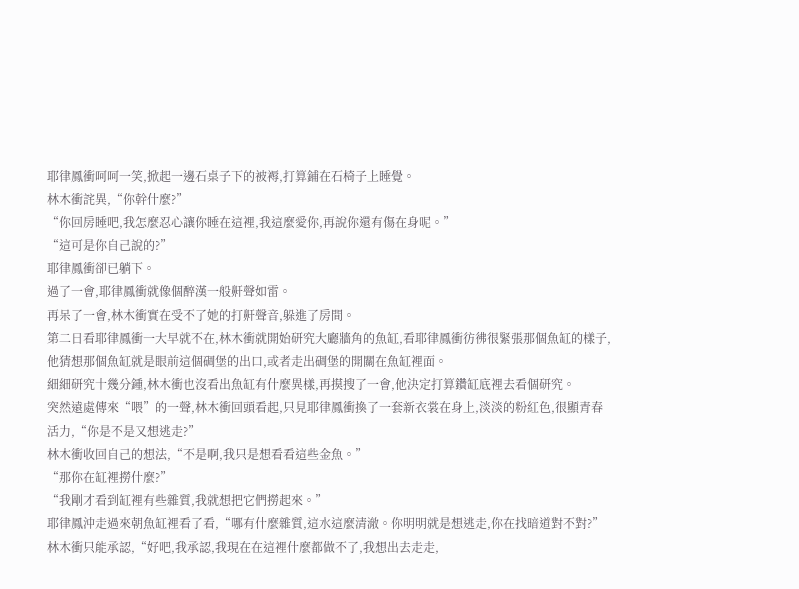耶律鳳衝呵呵一笑,掀起一邊石桌子下的被褥,打算鋪在石椅子上睡覺。
林木衝詫異,“你幹什麼?”
“你回房睡吧,我怎麼忍心讓你睡在這裡,我這麼愛你,再說你還有傷在身呢。”
“這可是你自己說的?”
耶律鳳衝卻已躺下。
過了一會,耶律鳳衝就像個醉漢一般鼾聲如雷。
再呆了一會,林木衝實在受不了她的打鼾聲音,躲進了房間。
第二日看耶律鳳衝一大早就不在,林木衝就開始研究大廳牆角的魚缸,看耶律鳳衝彷彿很緊張那個魚缸的樣子,他猜想那個魚缸就是眼前這個碉堡的出口,或者走出碉堡的開關在魚缸裡面。
細細研究十幾分鍾,林木衝也沒看出魚缸有什麼異樣,再摸搜了一會,他決定打算鑽缸底裡去看個研究。
突然遠處傳來“喂”的一聲,林木衝回頭看起,只見耶律鳳衝換了一套新衣裳在身上,淡淡的粉紅色,很顯青春活力,“你是不是又想逃走?”
林木衝收回自己的想法,“不是啊,我只是想看看這些金魚。”
“那你在缸裡撈什麼?”
“我剛才看到缸裡有些雜質,我就想把它們撈起來。”
耶律鳳沖走過來朝魚缸裡看了看,“哪有什麼雜質,這水這麼清澈。你明明就是想逃走,你在找暗道對不對?”
林木衝只能承認,“好吧,我承認,我現在在這裡什麼都做不了,我想出去走走,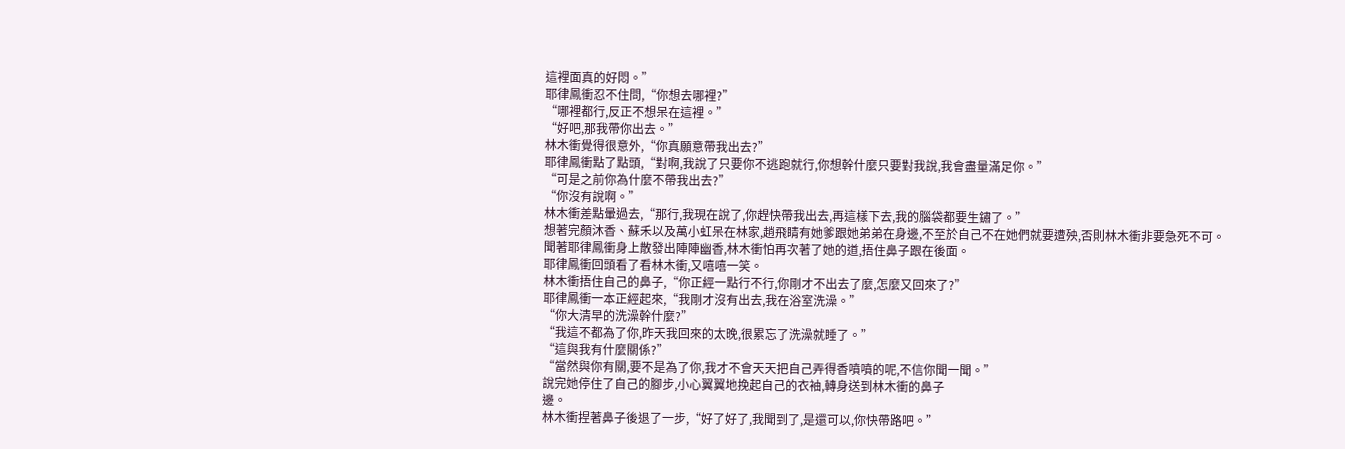這裡面真的好悶。”
耶律鳳衝忍不住問,“你想去哪裡?”
“哪裡都行,反正不想呆在這裡。”
“好吧,那我帶你出去。”
林木衝覺得很意外,“你真願意帶我出去?”
耶律鳳衝點了點頭,“對啊,我說了只要你不逃跑就行,你想幹什麼只要對我說,我會盡量滿足你。”
“可是之前你為什麼不帶我出去?”
“你沒有說啊。”
林木衝差點暈過去,“那行,我現在說了,你趕快帶我出去,再這樣下去,我的腦袋都要生鏽了。”
想著完顏沐香、蘇禾以及萬小虹呆在林家,趙飛睛有她爹跟她弟弟在身邊,不至於自己不在她們就要遭殃,否則林木衝非要急死不可。
聞著耶律鳳衝身上散發出陣陣幽香,林木衝怕再次著了她的道,捂住鼻子跟在後面。
耶律鳳衝回頭看了看林木衝,又嘻嘻一笑。
林木衝捂住自己的鼻子,“你正經一點行不行,你剛才不出去了麼,怎麼又回來了?”
耶律鳳衝一本正經起來,“我剛才沒有出去,我在浴室洗澡。”
“你大清早的洗澡幹什麼?”
“我這不都為了你,昨天我回來的太晚,很累忘了洗澡就睡了。”
“這與我有什麼關係?”
“當然與你有關,要不是為了你,我才不會天天把自己弄得香噴噴的呢,不信你聞一聞。”
說完她停住了自己的腳步,小心翼翼地挽起自己的衣袖,轉身送到林木衝的鼻子
邊。
林木衝捏著鼻子後退了一步,“好了好了,我聞到了,是還可以,你快帶路吧。”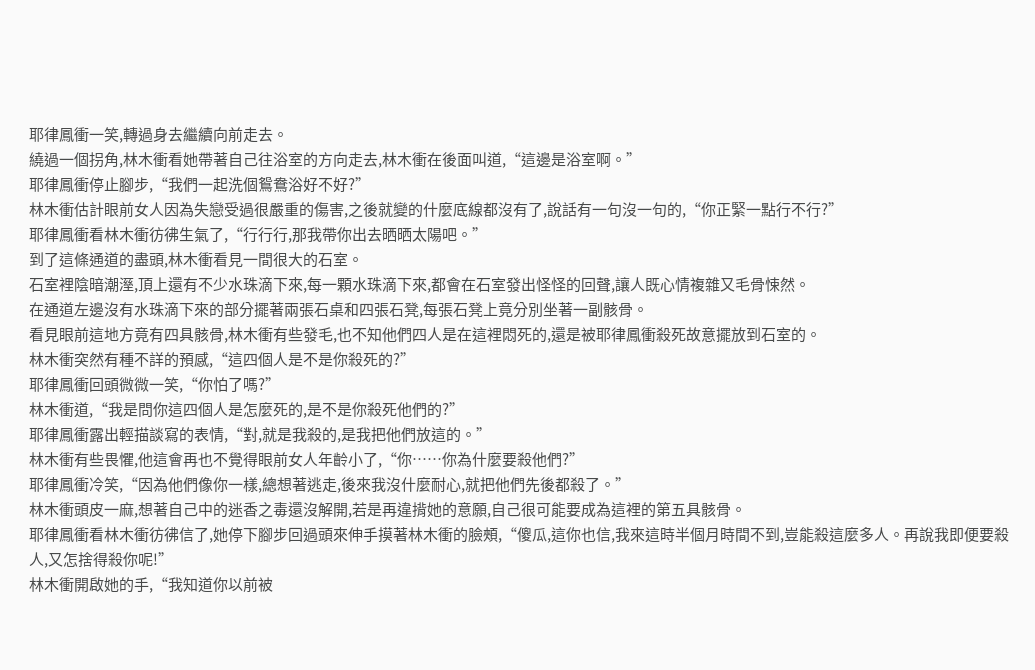耶律鳳衝一笑,轉過身去繼續向前走去。
繞過一個拐角,林木衝看她帶著自己往浴室的方向走去,林木衝在後面叫道,“這邊是浴室啊。”
耶律鳳衝停止腳步,“我們一起洗個鴛鴦浴好不好?”
林木衝估計眼前女人因為失戀受過很嚴重的傷害,之後就變的什麼底線都沒有了,說話有一句沒一句的,“你正緊一點行不行?”
耶律鳳衝看林木衝彷彿生氣了,“行行行,那我帶你出去晒晒太陽吧。”
到了這條通道的盡頭,林木衝看見一間很大的石室。
石室裡陰暗潮溼,頂上還有不少水珠滴下來,每一顆水珠滴下來,都會在石室發出怪怪的回聲,讓人既心情複雜又毛骨悚然。
在通道左邊沒有水珠滴下來的部分擺著兩張石桌和四張石凳,每張石凳上竟分別坐著一副骸骨。
看見眼前這地方竟有四具骸骨,林木衝有些發毛,也不知他們四人是在這裡悶死的,還是被耶律鳳衝殺死故意擺放到石室的。
林木衝突然有種不詳的預感,“這四個人是不是你殺死的?”
耶律鳳衝回頭微微一笑,“你怕了嗎?”
林木衝道,“我是問你這四個人是怎麼死的,是不是你殺死他們的?”
耶律鳳衝露出輕描談寫的表情,“對,就是我殺的,是我把他們放這的。”
林木衝有些畏懼,他這會再也不覺得眼前女人年齡小了,“你……你為什麼要殺他們?”
耶律鳳衝冷笑,“因為他們像你一樣,總想著逃走,後來我沒什麼耐心,就把他們先後都殺了。”
林木衝頭皮一麻,想著自己中的迷香之毒還沒解開,若是再違揹她的意願,自己很可能要成為這裡的第五具骸骨。
耶律鳳衝看林木衝彷彿信了,她停下腳步回過頭來伸手摸著林木衝的臉頰,“傻瓜,這你也信,我來這時半個月時間不到,豈能殺這麼多人。再說我即便要殺人,又怎捨得殺你呢!”
林木衝開啟她的手,“我知道你以前被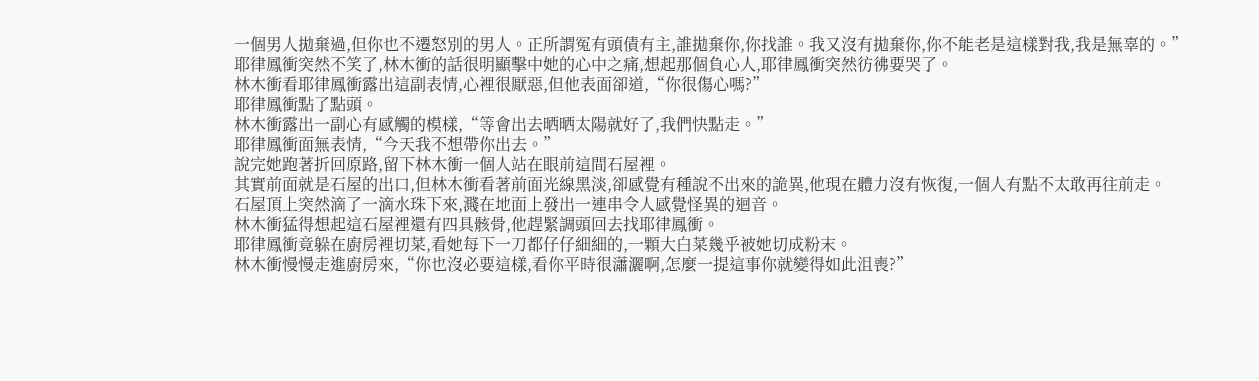一個男人拋棄過,但你也不遷怒別的男人。正所謂冤有頭債有主,誰拋棄你,你找誰。我又沒有拋棄你,你不能老是這樣對我,我是無辜的。”
耶律鳳衝突然不笑了,林木衝的話很明顯擊中她的心中之痛,想起那個負心人,耶律鳳衝突然彷彿要哭了。
林木衝看耶律鳳衝露出這副表情,心裡很厭惡,但他表面卻道,“你很傷心嗎?”
耶律鳳衝點了點頭。
林木衝露出一副心有感觸的模樣,“等會出去晒晒太陽就好了,我們快點走。”
耶律鳳衝面無表情,“今天我不想帶你出去。”
說完她跑著折回原路,留下林木衝一個人站在眼前這間石屋裡。
其實前面就是石屋的出口,但林木衝看著前面光線黑淡,卻感覺有種說不出來的詭異,他現在體力沒有恢復,一個人有點不太敢再往前走。
石屋頂上突然滴了一滴水珠下來,濺在地面上發出一連串令人感覺怪異的迴音。
林木衝猛得想起這石屋裡還有四具骸骨,他趕緊調頭回去找耶律鳳衝。
耶律鳳衝竟躲在廚房裡切菜,看她每下一刀都仔仔細細的,一顆大白菜幾乎被她切成粉末。
林木衝慢慢走進廚房來,“你也沒必要這樣,看你平時很瀟灑啊,怎麼一提這事你就變得如此沮喪?”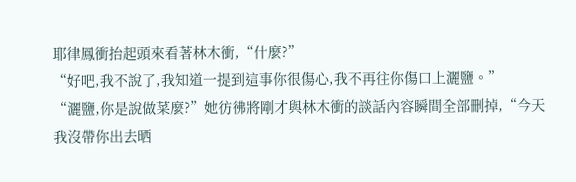耶律鳳衝抬起頭來看著林木衝,“什麼?”
“好吧,我不說了,我知道一提到這事你很傷心,我不再往你傷口上灑鹽。”
“灑鹽,你是說做菜麼?”她彷彿將剛才與林木衝的談話內容瞬間全部刪掉,“今天我沒帶你出去晒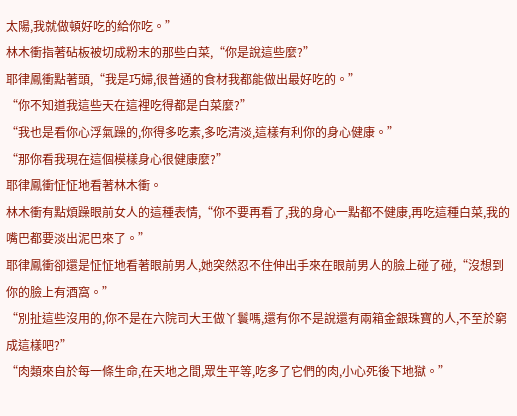太陽,我就做頓好吃的給你吃。”
林木衝指著砧板被切成粉末的那些白菜,“你是說這些麼?”
耶律鳳衝點著頭,“我是巧婦,很普通的食材我都能做出最好吃的。”
“你不知道我這些天在這裡吃得都是白菜麼?”
“我也是看你心浮氣躁的,你得多吃素,多吃清淡,這樣有利你的身心健康。”
“那你看我現在這個模樣身心很健康麼?”
耶律鳳衝怔怔地看著林木衝。
林木衝有點煩躁眼前女人的這種表情,“你不要再看了,我的身心一點都不健康,再吃這種白菜,我的嘴巴都要淡出泥巴來了。”
耶律鳳衝卻還是怔怔地看著眼前男人,她突然忍不住伸出手來在眼前男人的臉上碰了碰,“沒想到你的臉上有酒窩。”
“別扯這些沒用的,你不是在六院司大王做丫鬟嗎,還有你不是說還有兩箱金銀珠寶的人,不至於窮成這樣吧?”
“肉類來自於每一條生命,在天地之間,眾生平等,吃多了它們的肉,小心死後下地獄。”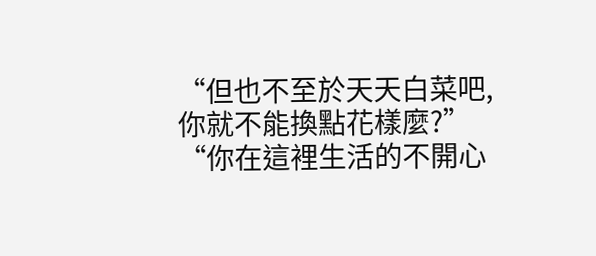“但也不至於天天白菜吧,你就不能換點花樣麼?”
“你在這裡生活的不開心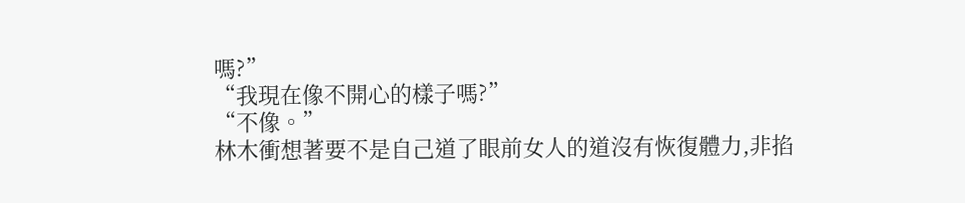嗎?”
“我現在像不開心的樣子嗎?”
“不像。”
林木衝想著要不是自己道了眼前女人的道沒有恢復體力,非掐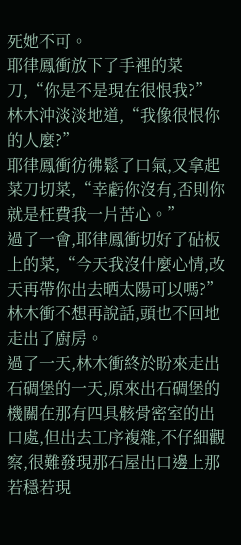死她不可。
耶律鳳衝放下了手裡的菜刀,“你是不是現在很恨我?”
林木沖淡淡地道,“我像很恨你的人麼?”
耶律鳳衝彷彿鬆了口氣,又拿起菜刀切菜,“幸虧你沒有,否則你就是枉費我一片苦心。”
過了一會,耶律鳳衝切好了砧板上的菜,“今天我沒什麼心情,改天再帶你出去晒太陽可以嗎?”
林木衝不想再說話,頭也不回地走出了廚房。
過了一天,林木衝終於盼來走出石碉堡的一天,原來出石碉堡的機關在那有四具骸骨密室的出口處,但出去工序複雜,不仔細觀察,很難發現那石屋出口邊上那若穩若現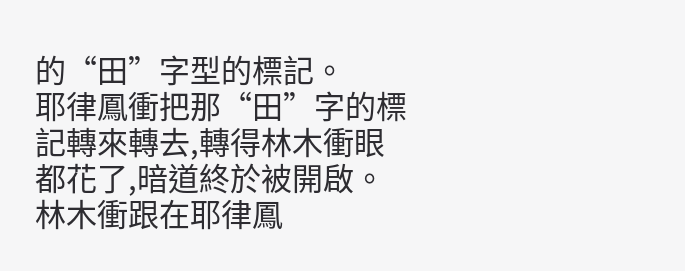的“田”字型的標記。
耶律鳳衝把那“田”字的標記轉來轉去,轉得林木衝眼都花了,暗道終於被開啟。
林木衝跟在耶律鳳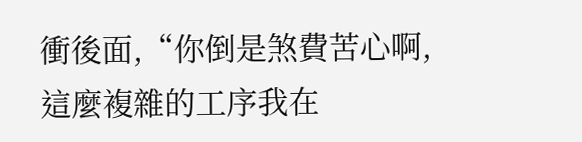衝後面,“你倒是煞費苦心啊,這麼複雜的工序我在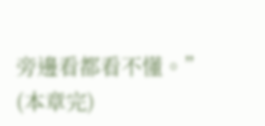旁邊看都看不懂。”
(本章完)